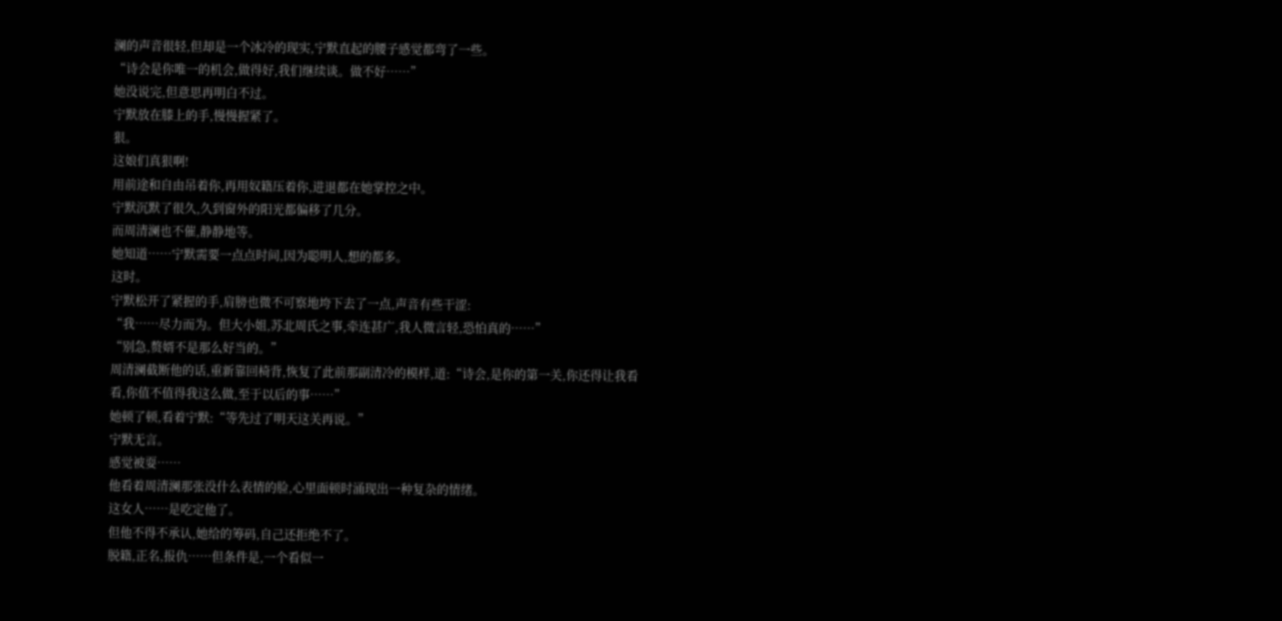澜的声音很轻,但却是一个冰冷的现实,宁默直起的腰子感觉都弯了一些。
“诗会是你唯一的机会,做得好,我们继续谈。做不好……”
她没说完,但意思再明白不过。
宁默放在膝上的手,慢慢握紧了。
狠。
这娘们真狠啊!
用前途和自由吊着你,再用奴籍压着你,进退都在她掌控之中。
宁默沉默了很久,久到窗外的阳光都偏移了几分。
而周清澜也不催,静静地等。
她知道……宁默需要一点点时间,因为聪明人,想的都多。
这时。
宁默松开了紧握的手,肩膀也微不可察地垮下去了一点,声音有些干涩:
“我……尽力而为。但大小姐,苏北周氏之事,牵连甚广,我人微言轻,恐怕真的……”
“别急,赘婿不是那么好当的。”
周清澜截断他的话,重新靠回椅背,恢复了此前那副清冷的模样,道:“诗会,是你的第一关,你还得让我看看,你值不值得我这么做,至于以后的事……”
她顿了顿,看着宁默:“等先过了明天这关再说。”
宁默无言。
感觉被耍……
他看着周清澜那张没什么表情的脸,心里面顿时涌现出一种复杂的情绪。
这女人……是吃定他了。
但他不得不承认,她给的筹码,自己还拒绝不了。
脱籍,正名,报仇……但条件是,一个看似一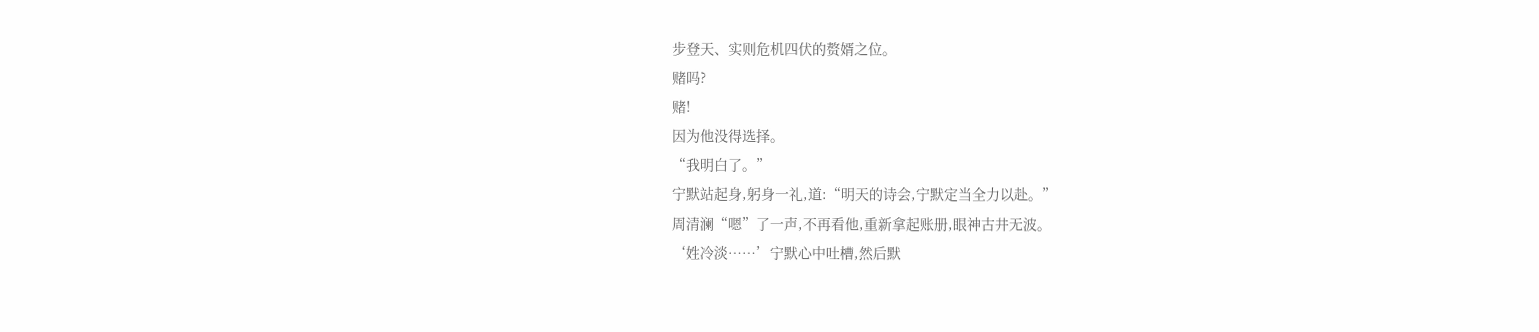步登天、实则危机四伏的赘婿之位。
赌吗?
赌!
因为他没得选择。
“我明白了。”
宁默站起身,躬身一礼,道:“明天的诗会,宁默定当全力以赴。”
周清澜“嗯”了一声,不再看他,重新拿起账册,眼神古井无波。
‘姓冷淡……’宁默心中吐槽,然后默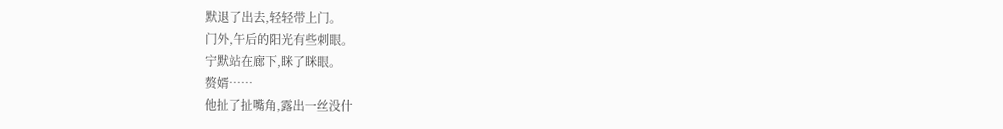默退了出去,轻轻带上门。
门外,午后的阳光有些刺眼。
宁默站在廊下,眯了眯眼。
赘婿……
他扯了扯嘴角,露出一丝没什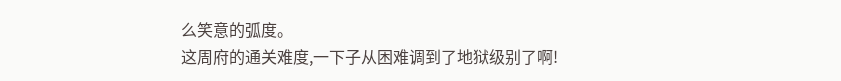么笑意的弧度。
这周府的通关难度,一下子从困难调到了地狱级别了啊!